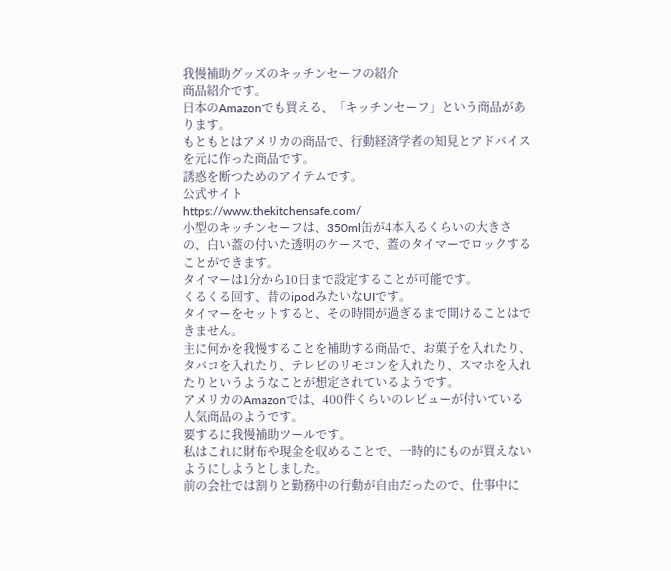我慢補助グッズのキッチンセーフの紹介
商品紹介です。
日本のAmazonでも買える、「キッチンセーフ」という商品があります。
もともとはアメリカの商品で、行動経済学者の知見とアドバイスを元に作った商品です。
誘惑を断つためのアイテムです。
公式サイト
https://www.thekitchensafe.com/
小型のキッチンセーフは、350ml缶が4本入るくらいの大きさの、白い蓋の付いた透明のケースで、蓋のタイマーでロックすることができます。
タイマーは1分から10日まで設定することが可能です。
くるくる回す、昔のipodみたいなUIです。
タイマーをセットすると、その時間が過ぎるまで開けることはできません。
主に何かを我慢することを補助する商品で、お菓子を入れたり、タバコを入れたり、テレビのリモコンを入れたり、スマホを入れたりというようなことが想定されているようです。
アメリカのAmazonでは、400件くらいのレビューが付いている人気商品のようです。
要するに我慢補助ツールです。
私はこれに財布や現金を収めることで、一時的にものが買えないようにしようとしました。
前の会社では割りと勤務中の行動が自由だったので、仕事中に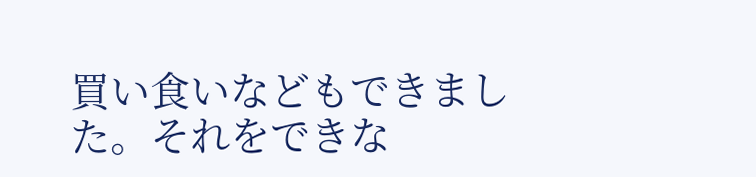買い食いなどもできました。それをできな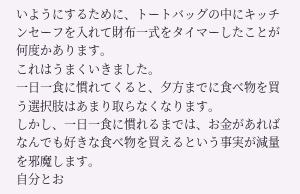いようにするために、トートバッグの中にキッチンセーフを入れて財布一式をタイマーしたことが何度かあります。
これはうまくいきました。
一日一食に慣れてくると、夕方までに食べ物を買う選択肢はあまり取らなくなります。
しかし、一日一食に慣れるまでは、お金があればなんでも好きな食べ物を買えるという事実が減量を邪魔します。
自分とお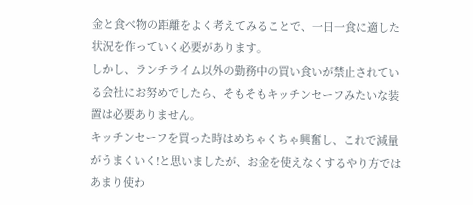金と食べ物の距離をよく考えてみることで、一日一食に適した状況を作っていく必要があります。
しかし、ランチライム以外の勤務中の買い食いが禁止されている会社にお努めでしたら、そもそもキッチンセーフみたいな装置は必要ありません。
キッチンセーフを買った時はめちゃくちゃ興奮し、これで減量がうまくいく!と思いましたが、お金を使えなくするやり方ではあまり使わ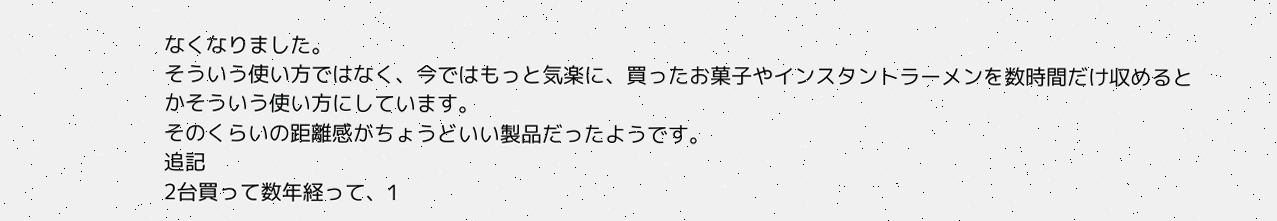なくなりました。
そういう使い方ではなく、今ではもっと気楽に、買ったお菓子やインスタントラーメンを数時間だけ収めるとかそういう使い方にしています。
そのくらいの距離感がちょうどいい製品だったようです。
追記
2台買って数年経って、1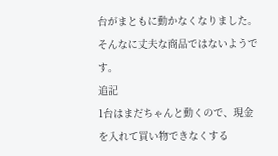台がまともに動かなくなりました。
そんなに丈夫な商品ではないようです。
追記
1台はまだちゃんと動くので、現金を入れて買い物できなくする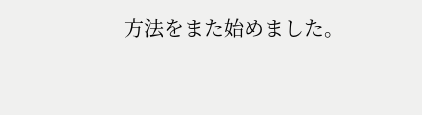方法をまた始めました。